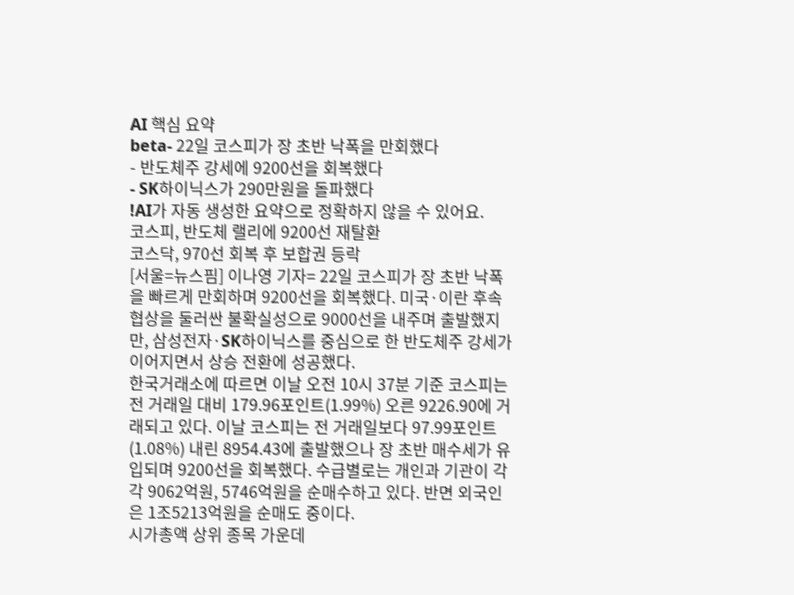AI 핵심 요약
beta- 22일 코스피가 장 초반 낙폭을 만회했다
- 반도체주 강세에 9200선을 회복했다
- SK하이닉스가 290만원을 돌파했다
!AI가 자동 생성한 요약으로 정확하지 않을 수 있어요.
코스피, 반도체 랠리에 9200선 재탈환
코스닥, 970선 회복 후 보합권 등락
[서울=뉴스핌] 이나영 기자= 22일 코스피가 장 초반 낙폭을 빠르게 만회하며 9200선을 회복했다. 미국·이란 후속 협상을 둘러싼 불확실성으로 9000선을 내주며 출발했지만, 삼성전자·SK하이닉스를 중심으로 한 반도체주 강세가 이어지면서 상승 전환에 성공했다.
한국거래소에 따르면 이날 오전 10시 37분 기준 코스피는 전 거래일 대비 179.96포인트(1.99%) 오른 9226.90에 거래되고 있다. 이날 코스피는 전 거래일보다 97.99포인트(1.08%) 내린 8954.43에 출발했으나 장 초반 매수세가 유입되며 9200선을 회복했다. 수급별로는 개인과 기관이 각각 9062억원, 5746억원을 순매수하고 있다. 반면 외국인은 1조5213억원을 순매도 중이다.
시가총액 상위 종목 가운데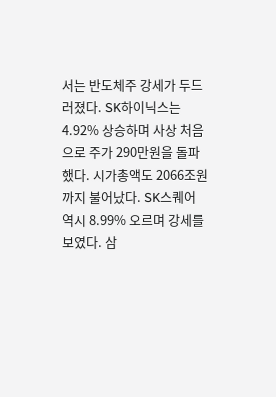서는 반도체주 강세가 두드러졌다. SK하이닉스는 4.92% 상승하며 사상 처음으로 주가 290만원을 돌파했다. 시가총액도 2066조원까지 불어났다. SK스퀘어 역시 8.99% 오르며 강세를 보였다. 삼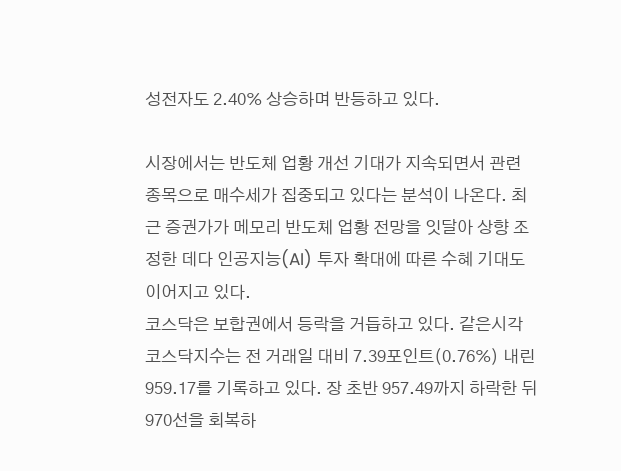성전자도 2.40% 상승하며 반등하고 있다.

시장에서는 반도체 업황 개선 기대가 지속되면서 관련 종목으로 매수세가 집중되고 있다는 분석이 나온다. 최근 증권가가 메모리 반도체 업황 전망을 잇달아 상향 조정한 데다 인공지능(AI) 투자 확대에 따른 수혜 기대도 이어지고 있다.
코스닥은 보합권에서 등락을 거듭하고 있다. 같은시각 코스닥지수는 전 거래일 대비 7.39포인트(0.76%) 내린 959.17를 기록하고 있다. 장 초반 957.49까지 하락한 뒤 970선을 회복하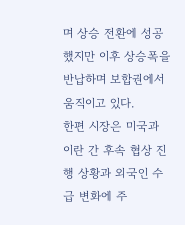며 상승 전환에 성공했지만 이후 상승폭을 반납하며 보합권에서 움직이고 있다.
한편 시장은 미국과 이란 간 후속 협상 진행 상황과 외국인 수급 변화에 주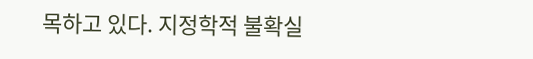목하고 있다. 지정학적 불확실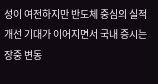성이 여전하지만 반도체 중심의 실적 개선 기대가 이어지면서 국내 증시는 장중 변동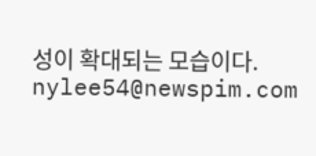성이 확대되는 모습이다.
nylee54@newspim.com